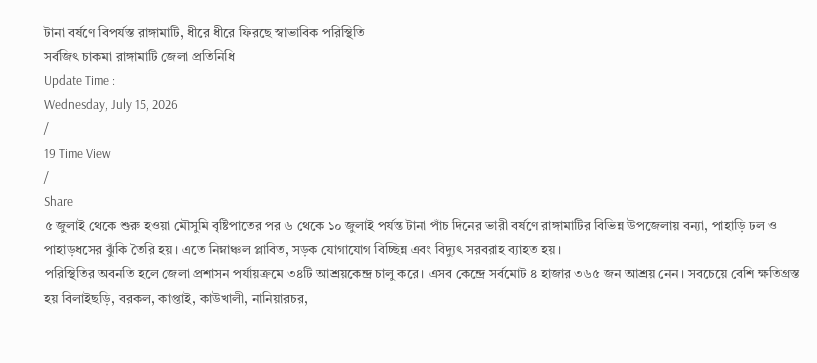টানা বর্ষণে বিপর্যস্ত রাঙ্গামাটি, ধীরে ধীরে ফিরছে স্বাভাবিক পরিস্থিতি
সর্বজিৎ চাকমা রাঙ্গামাটি জেলা প্রতিনিধি
Update Time :
Wednesday, July 15, 2026
/
19 Time View
/
Share
৫ জুলাই থেকে শুরু হওয়া মৌসুমি বৃষ্টিপাতের পর ৬ থেকে ১০ জুলাই পর্যন্ত টানা পাঁচ দিনের ভারী বর্ষণে রাঙ্গামাটির বিভিন্ন উপজেলায় বন্যা, পাহাড়ি ঢল ও পাহাড়ধসের ঝুঁকি তৈরি হয়। এতে নিম্নাঞ্চল প্লাবিত, সড়ক যোগাযোগ বিচ্ছিন্ন এবং বিদ্যুৎ সরবরাহ ব্যাহত হয়।
পরিস্থিতির অবনতি হলে জেলা প্রশাসন পর্যায়ক্রমে ৩৪টি আশ্রয়কেন্দ্র চালু করে। এসব কেন্দ্রে সর্বমোট ৪ হাজার ৩৬৫ জন আশ্রয় নেন। সবচেয়ে বেশি ক্ষতিগ্রস্ত হয় বিলাইছড়ি, বরকল, কাপ্তাই, কাউখালী, নানিয়ারচর,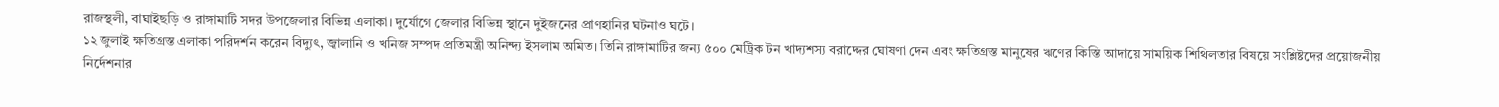রাজস্থলী, বাঘাইছড়ি ও রাঙ্গামাটি সদর উপজেলার বিভিন্ন এলাকা। দুর্যোগে জেলার বিভিন্ন স্থানে দুইজনের প্রাণহানির ঘটনাও ঘটে।
১২ জুলাই ক্ষতিগ্রস্ত এলাকা পরিদর্শন করেন বিদ্যুৎ, জ্বালানি ও খনিজ সম্পদ প্রতিমন্ত্রী অনিন্দ্য ইসলাম অমিত। তিনি রাঙ্গামাটির জন্য ৫০০ মেট্রিক টন খাদ্যশস্য বরাদ্দের ঘোষণা দেন এবং ক্ষতিগ্রস্ত মানুষের ঋণের কিস্তি আদায়ে সাময়িক শিথিলতার বিষয়ে সংশ্লিষ্টদের প্রয়োজনীয় নির্দেশনার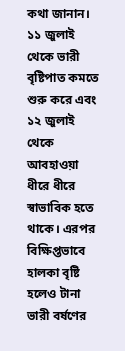কথা জানান।
১১ জুলাই থেকে ভারী বৃষ্টিপাত কমতে শুরু করে এবং ১২ জুলাই থেকে আবহাওয়া ধীরে ধীরে স্বাভাবিক হতে থাকে। এরপর বিক্ষিপ্তভাবে হালকা বৃষ্টি হলেও টানা ভারী বর্ষণের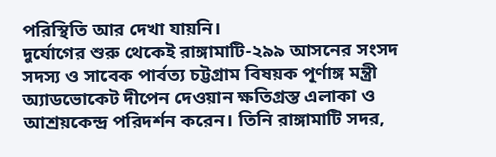পরিস্থিতি আর দেখা যায়নি।
দুর্যোগের শুরু থেকেই রাঙ্গামাটি-২৯৯ আসনের সংসদ সদস্য ও সাবেক পার্বত্য চট্টগ্রাম বিষয়ক পূর্ণাঙ্গ মন্ত্রী অ্যাডভোকেট দীপেন দেওয়ান ক্ষতিগ্রস্ত এলাকা ও আশ্রয়কেন্দ্র পরিদর্শন করেন। তিনি রাঙ্গামাটি সদর,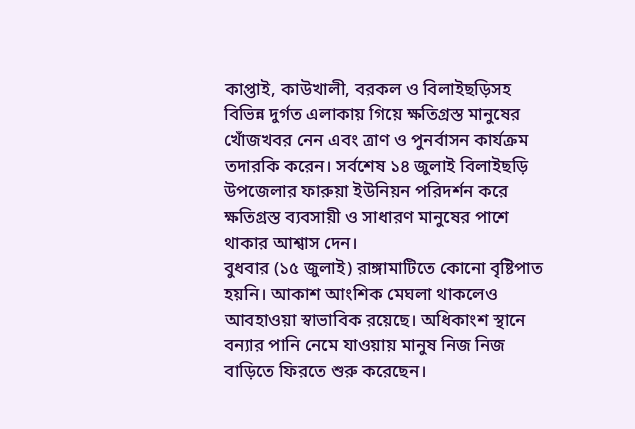কাপ্তাই, কাউখালী, বরকল ও বিলাইছড়িসহ বিভিন্ন দুর্গত এলাকায় গিয়ে ক্ষতিগ্রস্ত মানুষের খোঁজখবর নেন এবং ত্রাণ ও পুনর্বাসন কার্যক্রম তদারকি করেন। সর্বশেষ ১৪ জুলাই বিলাইছড়ি উপজেলার ফারুয়া ইউনিয়ন পরিদর্শন করে ক্ষতিগ্রস্ত ব্যবসায়ী ও সাধারণ মানুষের পাশে থাকার আশ্বাস দেন।
বুধবার (১৫ জুলাই) রাঙ্গামাটিতে কোনো বৃষ্টিপাত হয়নি। আকাশ আংশিক মেঘলা থাকলেও আবহাওয়া স্বাভাবিক রয়েছে। অধিকাংশ স্থানে বন্যার পানি নেমে যাওয়ায় মানুষ নিজ নিজ বাড়িতে ফিরতে শুরু করেছেন।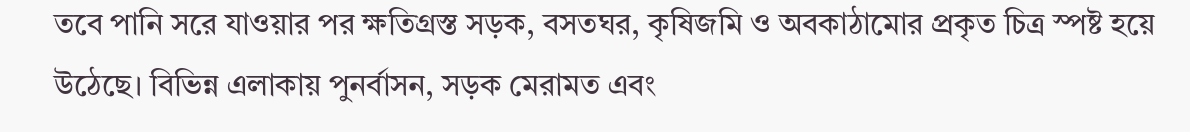তবে পানি সরে যাওয়ার পর ক্ষতিগ্রস্ত সড়ক, বসতঘর, কৃষিজমি ও অবকাঠামোর প্রকৃত চিত্র স্পষ্ট হয়ে উঠেছে। বিভিন্ন এলাকায় পুনর্বাসন, সড়ক মেরামত এবং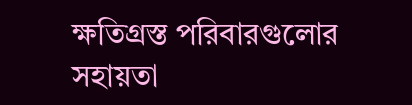ক্ষতিগ্রস্ত পরিবারগুলোর সহায়তা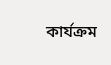কার্যক্রম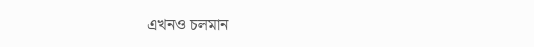এখনও চলমান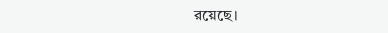রয়েছে।